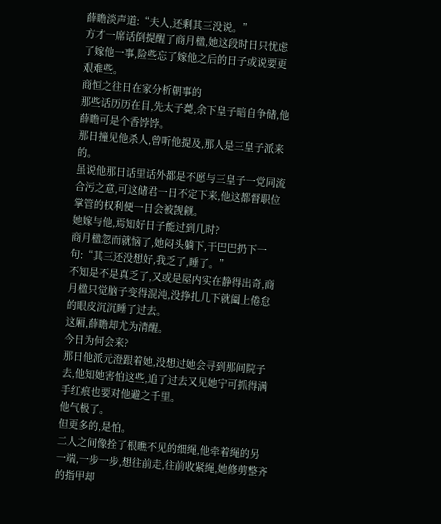薛瞻淡声道:“夫人,还剩其三没说。”
方才一席话倒提醒了商月楹,她这段时日只忧虑了嫁他一事,险些忘了嫁他之后的日子或说要更艰难些。
商恒之往日在家分析朝事的
那些话历历在目,先太子薨,余下皇子暗自争储,他薛瞻可是个香饽饽。
那日撞见他杀人,曾听他提及,那人是三皇子派来的。
虽说他那日话里话外都是不愿与三皇子一党同流合污之意,可这储君一日不定下来,他这都督职位掌管的权利便一日会被觊觎。
她嫁与他,焉知好日子能过到几时?
商月楹忽而就恼了,她闷头躺下,干巴巴扔下一句:“其三还没想好,我乏了,睡了。”
不知是不是真乏了,又或是屋内实在静得出奇,商月楹只觉脑子变得混沌,没挣扎几下就阖上倦怠的眼皮沉沉睡了过去。
这厢,薛瞻却尤为清醒。
今日为何会来?
那日他派元澄跟着她,没想过她会寻到那间院子去,他知她害怕这些,追了过去又见她宁可抓得满手红痕也要对他避之千里。
他气极了。
但更多的,是怕。
二人之间像拴了根瞧不见的细绳,他牵着绳的另一端,一步一步,想往前走,往前收紧绳,她修剪整齐的指甲却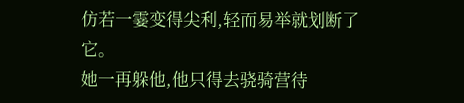仿若一霎变得尖利,轻而易举就划断了它。
她一再躲他,他只得去骁骑营待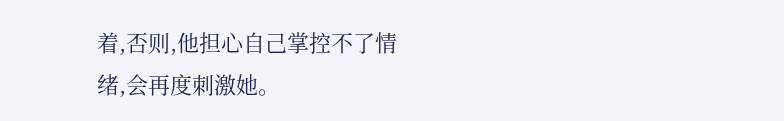着,否则,他担心自己掌控不了情绪,会再度刺激她。